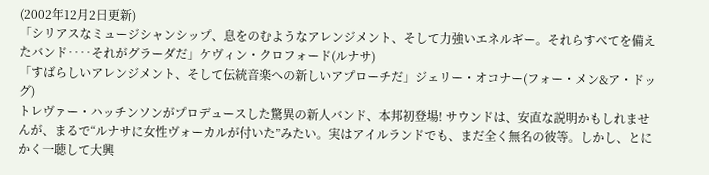(2002年12月2日更新)
「シリアスなミュージシャンシップ、息をのむようなアレンジメント、そして力強いエネルギー。それらすべてを備えたバンド‥‥それがグラーダだ」ケヴィン・クロフォード(ルナサ)
「すばらしいアレンジメント、そして伝統音楽への新しいアプローチだ」ジェリー・オコナー(フォー・メン&ア・ドッグ)
トレヴァー・ハッチンソンがプロデュースした驚異の新人バンド、本邦初登場! サウンドは、安直な説明かもしれませんが、まるで“ルナサに女性ヴォーカルが付いた”みたい。実はアイルランドでも、まだ全く無名の彼等。しかし、とにかく一聴して大興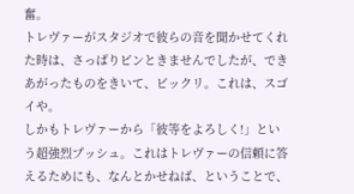奮。
トレヴァーがスタジオで彼らの音を聞かせてくれた時は、さっぱりピンときませんでしたが、できあがったものをきいて、ビックリ。これは、スゴイや。
しかもトレヴァーから「彼等をよろしく!」という超強烈プッシュ。これはトレヴァーの信頼に答えるためにも、なんとかせねば、ということで、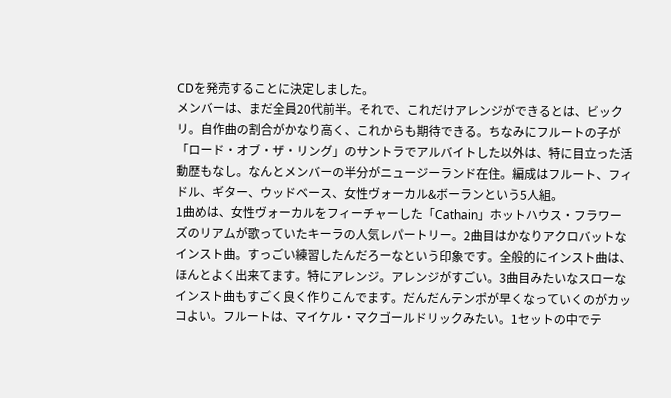CDを発売することに決定しました。
メンバーは、まだ全員20代前半。それで、これだけアレンジができるとは、ビックリ。自作曲の割合がかなり高く、これからも期待できる。ちなみにフルートの子が「ロード・オブ・ザ・リング」のサントラでアルバイトした以外は、特に目立った活動歴もなし。なんとメンバーの半分がニュージーランド在住。編成はフルート、フィドル、ギター、ウッドベース、女性ヴォーカル&ボーランという5人組。
1曲めは、女性ヴォーカルをフィーチャーした「Cathain」ホットハウス・フラワーズのリアムが歌っていたキーラの人気レパートリー。2曲目はかなりアクロバットなインスト曲。すっごい練習したんだろーなという印象です。全般的にインスト曲は、ほんとよく出来てます。特にアレンジ。アレンジがすごい。3曲目みたいなスローなインスト曲もすごく良く作りこんでます。だんだんテンポが早くなっていくのがカッコよい。フルートは、マイケル・マクゴールドリックみたい。1セットの中でテ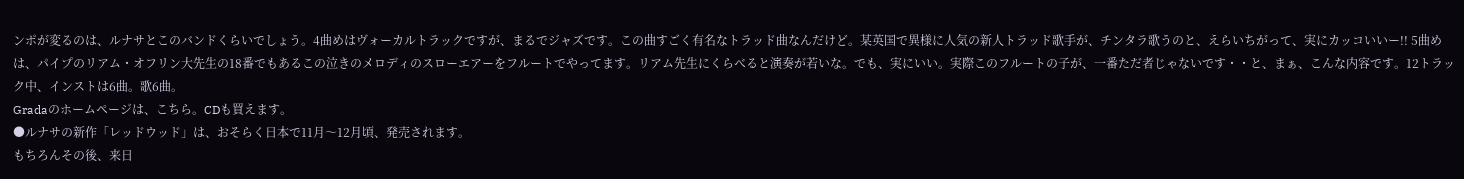ンポが変るのは、ルナサとこのバンドくらいでしょう。4曲めはヴォーカルトラックですが、まるでジャズです。この曲すごく有名なトラッド曲なんだけど。某英国で異様に人気の新人トラッド歌手が、チンタラ歌うのと、えらいちがって、実にカッコいいー!! 5曲めは、パイプのリアム・オフリン大先生の18番でもあるこの泣きのメロディのスローエアーをフルートでやってます。リアム先生にくらべると演奏が若いな。でも、実にいい。実際このフルートの子が、一番ただ者じゃないです・・と、まぁ、こんな内容です。12トラック中、インストは6曲。歌6曲。
Gradaのホームページは、こちら。CDも買えます。
●ルナサの新作「レッドウッド」は、おそらく日本で11月〜12月頃、発売されます。
もちろんその後、来日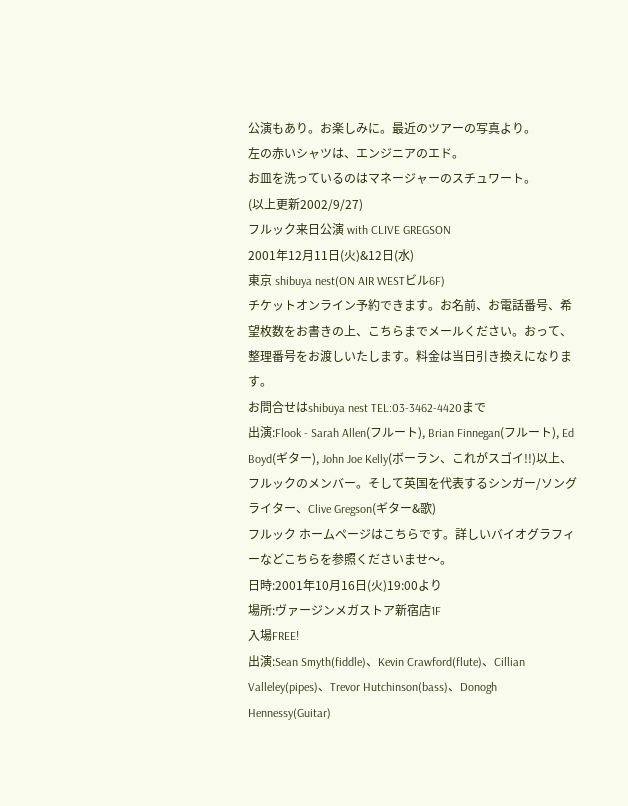公演もあり。お楽しみに。最近のツアーの写真より。
左の赤いシャツは、エンジニアのエド。
お皿を洗っているのはマネージャーのスチュワート。
(以上更新2002/9/27)
フルック来日公演 with CLIVE GREGSON
2001年12月11日(火)&12日(水)
東京 shibuya nest(ON AIR WESTビル6F)
チケットオンライン予約できます。お名前、お電話番号、希望枚数をお書きの上、こちらまでメールください。おって、整理番号をお渡しいたします。料金は当日引き換えになります。
お問合せはshibuya nest TEL:03-3462-4420まで
出演:Flook - Sarah Allen(フルート), Brian Finnegan(フルート), Ed Boyd(ギター), John Joe Kelly(ボーラン、これがスゴイ!!)以上、フルックのメンバー。そして英国を代表するシンガー/ソングライター、Clive Gregson(ギター&歌)
フルック ホームページはこちらです。詳しいバイオグラフィーなどこちらを参照くださいませ〜。
日時:2001年10月16日(火)19:00より
場所:ヴァージンメガストア新宿店1F
入場FREE!
出演:Sean Smyth(fiddle)、Kevin Crawford(flute)、Cillian Valleley(pipes)、Trevor Hutchinson(bass)、Donogh Hennessy(Guitar)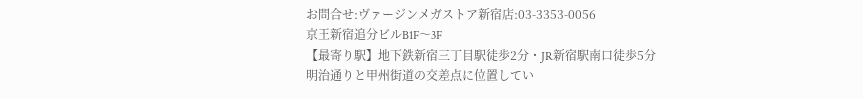お問合せ:ヴァージンメガストア新宿店:03-3353-0056
京王新宿追分ビルB1F〜3F
【最寄り駅】地下鉄新宿三丁目駅徒歩2分・JR新宿駅南口徒歩5分
明治通りと甲州街道の交差点に位置してい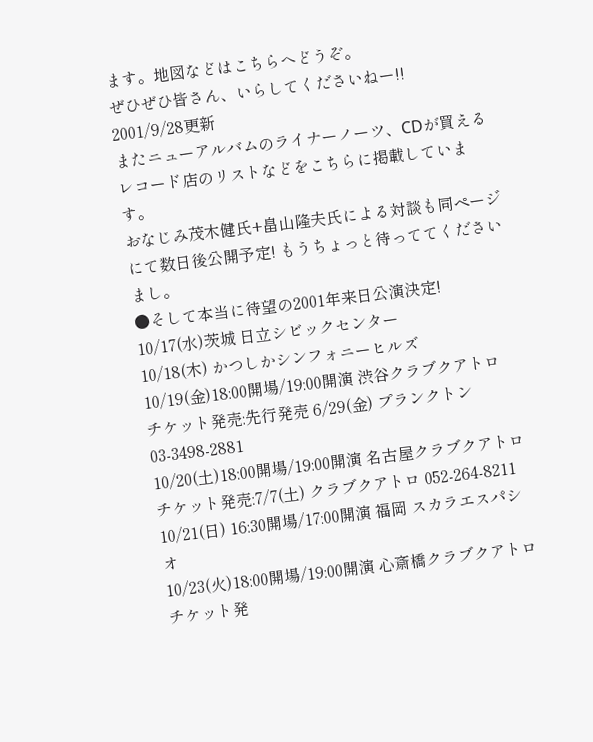ます。地図などはこちらへどうぞ。
ぜひぜひ皆さん、いらしてくださいねー!!
2001/9/28更新
またニューアルバムのライナーノーツ、CDが買えるレコード店のリストなどをこちらに掲載しています。
おなじみ茂木健氏+畠山隆夫氏による対談も同ページにて数日後公開予定! もうちょっと待っててくださいまし。
●そして本当に待望の2001年来日公演決定!
10/17(水)茨城 日立シビックセンター
10/18(木) かつしかシンフォニーヒルズ
10/19(金)18:00開場/19:00開演 渋谷クラブクアトロ
チケット発売:先行発売 6/29(金) プランクトン 03-3498-2881
10/20(土)18:00開場/19:00開演 名古屋クラブクアトロ
チケット発売:7/7(土) クラブクアトロ 052-264-8211
10/21(日) 16:30開場/17:00開演 福岡 スカラエスパシオ
10/23(火)18:00開場/19:00開演 心斎橋クラブクアトロ
チケット発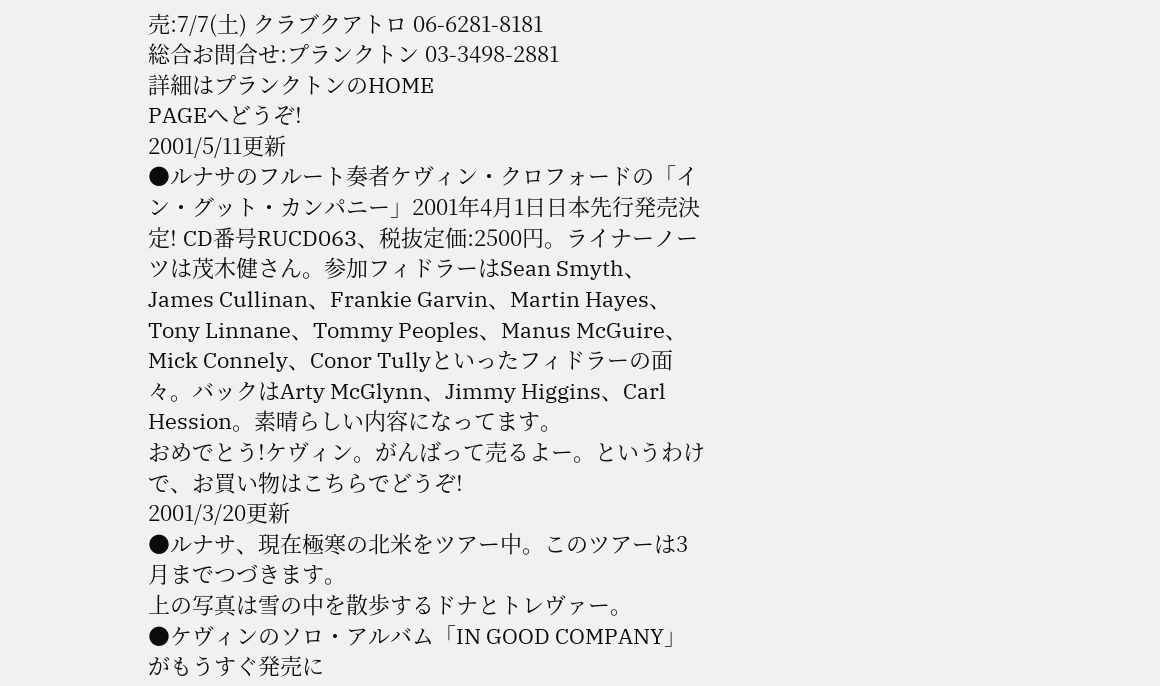売:7/7(土) クラブクアトロ 06-6281-8181
総合お問合せ:プランクトン 03-3498-2881
詳細はプランクトンのHOME
PAGEへどうぞ!
2001/5/11更新
●ルナサのフルート奏者ケヴィン・クロフォードの「イン・グット・カンパニー」2001年4月1日日本先行発売決定! CD番号RUCD063、税抜定価:2500円。ライナーノーツは茂木健さん。参加フィドラーはSean Smyth、James Cullinan、Frankie Garvin、Martin Hayes、Tony Linnane、Tommy Peoples、Manus McGuire、Mick Connely、Conor Tullyといったフィドラーの面々。バックはArty McGlynn、Jimmy Higgins、Carl Hession。素晴らしい内容になってます。
おめでとう!ケヴィン。がんばって売るよー。というわけで、お買い物はこちらでどうぞ!
2001/3/20更新
●ルナサ、現在極寒の北米をツアー中。このツアーは3月までつづきます。
上の写真は雪の中を散歩するドナとトレヴァー。
●ケヴィンのソロ・アルバム「IN GOOD COMPANY」がもうすぐ発売に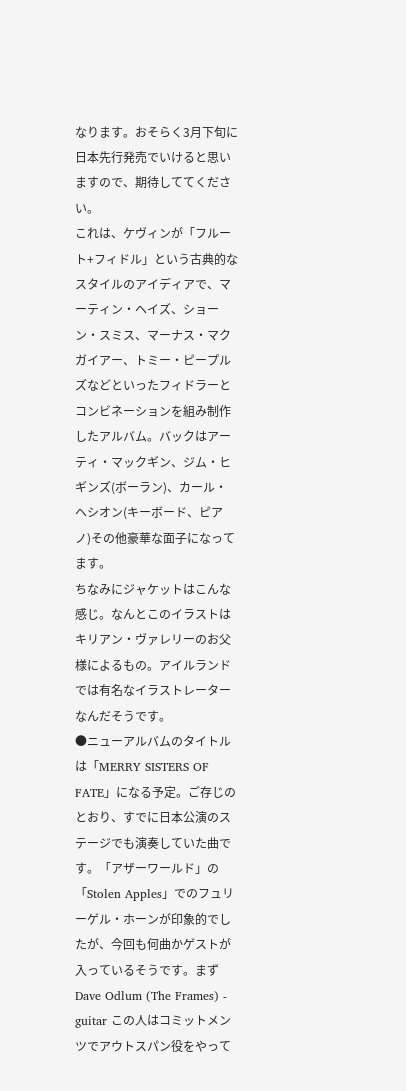なります。おそらく3月下旬に日本先行発売でいけると思いますので、期待しててください。
これは、ケヴィンが「フルート+フィドル」という古典的なスタイルのアイディアで、マーティン・ヘイズ、ショーン・スミス、マーナス・マクガイアー、トミー・ピープルズなどといったフィドラーとコンビネーションを組み制作したアルバム。バックはアーティ・マックギン、ジム・ヒギンズ(ボーラン)、カール・ヘシオン(キーボード、ピアノ)その他豪華な面子になってます。
ちなみにジャケットはこんな感じ。なんとこのイラストはキリアン・ヴァレリーのお父様によるもの。アイルランドでは有名なイラストレーターなんだそうです。
●ニューアルバムのタイトルは「MERRY SISTERS OF FATE」になる予定。ご存じのとおり、すでに日本公演のステージでも演奏していた曲です。「アザーワールド」の「Stolen Apples」でのフュリーゲル・ホーンが印象的でしたが、今回も何曲かゲストが入っているそうです。まずDave Odlum (The Frames) - guitar この人はコミットメンツでアウトスパン役をやって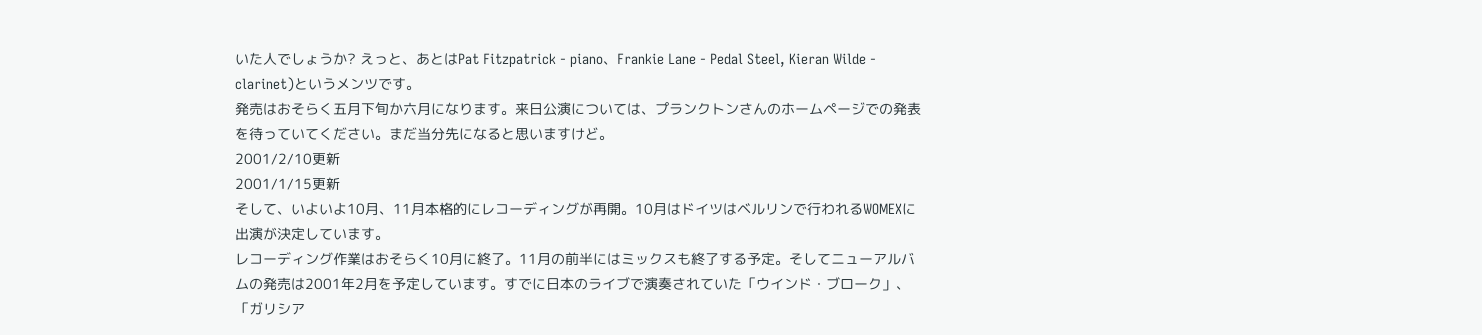いた人でしょうか? えっと、あとはPat Fitzpatrick - piano、Frankie Lane - Pedal Steel, Kieran Wilde - clarinet)というメンツです。
発売はおそらく五月下旬か六月になります。来日公演については、プランクトンさんのホームページでの発表を待っていてください。まだ当分先になると思いますけど。
2001/2/10更新
2001/1/15更新
そして、いよいよ10月、11月本格的にレコーディングが再開。10月はドイツはベルリンで行われるWOMEXに出演が決定しています。
レコーディング作業はおそらく10月に終了。11月の前半にはミックスも終了する予定。そしてニューアルバムの発売は2001年2月を予定しています。すでに日本のライブで演奏されていた「ウインド・ブローク」、「ガリシア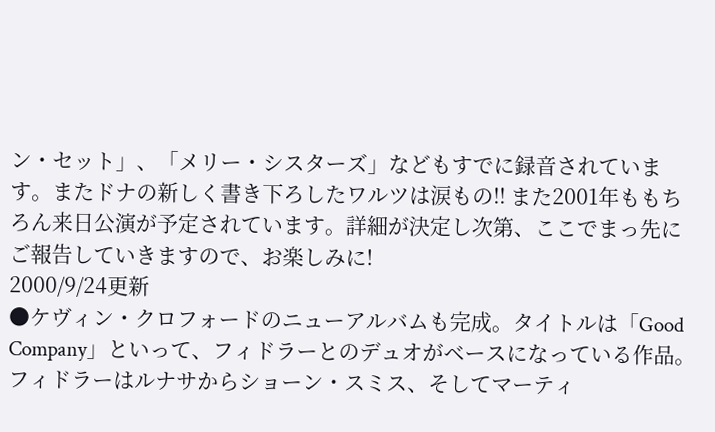ン・セット」、「メリー・シスターズ」などもすでに録音されています。またドナの新しく書き下ろしたワルツは涙もの!! また2001年ももちろん来日公演が予定されています。詳細が決定し次第、ここでまっ先にご報告していきますので、お楽しみに!
2000/9/24更新
●ケヴィン・クロフォードのニューアルバムも完成。タイトルは「Good Company」といって、フィドラーとのデュオがベースになっている作品。フィドラーはルナサからショーン・スミス、そしてマーティ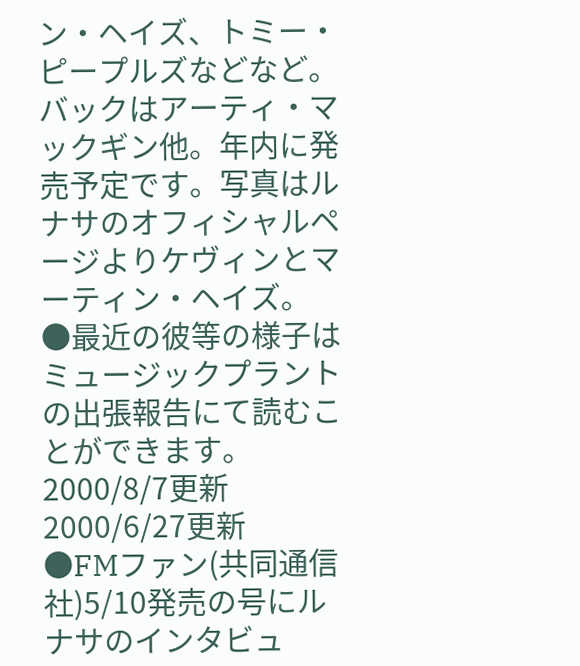ン・ヘイズ、トミー・ピープルズなどなど。バックはアーティ・マックギン他。年内に発売予定です。写真はルナサのオフィシャルページよりケヴィンとマーティン・ヘイズ。
●最近の彼等の様子はミュージックプラントの出張報告にて読むことができます。
2000/8/7更新
2000/6/27更新
●FMファン(共同通信社)5/10発売の号にルナサのインタビュ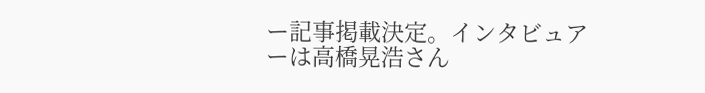ー記事掲載決定。インタビュアーは高橋晃浩さん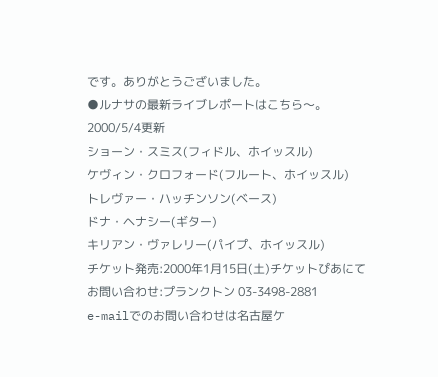です。ありがとうございました。
●ルナサの最新ライブレポートはこちら〜。
2000/5/4更新
ショーン・スミス(フィドル、ホイッスル)
ケヴィン・クロフォード(フルート、ホイッスル)
トレヴァー・ハッチンソン(ベース)
ドナ・ヘナシー(ギター)
キリアン・ヴァレリー(パイプ、ホイッスル)
チケット発売:2000年1月15日(土)チケットぴあにて
お問い合わせ:プランクトン 03-3498-2881
e-mailでのお問い合わせは名古屋ケ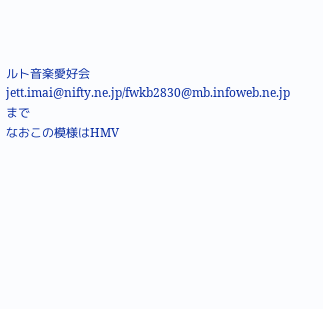ルト音楽愛好会jett.imai@nifty.ne.jp/fwkb2830@mb.infoweb.ne.jpまで
なおこの模様はHMV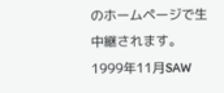のホームページで生中継されます。
1999年11月SAW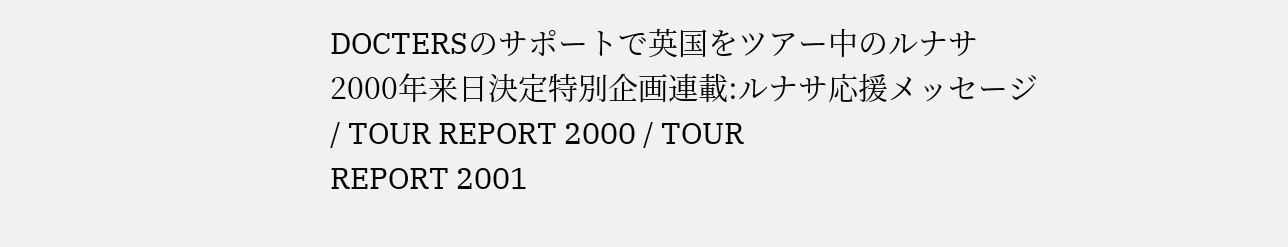DOCTERSのサポートで英国をツアー中のルナサ
2000年来日決定特別企画連載:ルナサ応援メッセージ
/ TOUR REPORT 2000 / TOUR
REPORT 2001